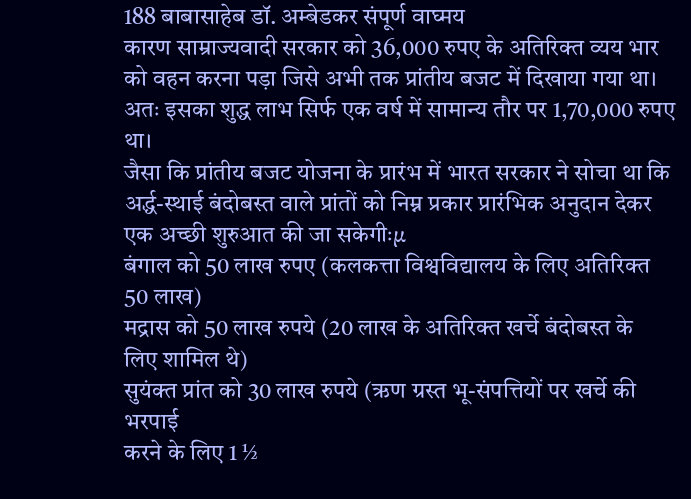188 बाबासाहेब डॉ. अम्बेडकर संपूर्ण वाघ्मय
कारण साम्राज्यवादी सरकार को 36,000 रुपए के अतिरिक्त व्यय भार को वहन करना पड़ा जिसे अभी तक प्रांतीय बजट में दिखाया गया था। अतः इसका शुद्ध लाभ सिर्फ एक वर्ष में सामान्य तौर पर 1,70,000 रुपए था।
जैसा कि प्रांतीय बजट योजना के प्रारंभ में भारत सरकार ने सोचा था कि अर्द्ध-स्थाई बंदोबस्त वाले प्रांतों को निम्न प्रकार प्रारंभिक अनुदान देकर एक अच्छी शुरुआत की जा सकेगीःµ
बंगाल को 50 लाख रुपए (कलकत्ता विश्वविद्यालय के लिए अतिरिक्त
50 लाख)
मद्रास को 50 लाख रुपये (20 लाख के अतिरिक्त खर्चे बंदोबस्त के
लिए शामिल थे)
सुयंक्त प्रांत को 30 लाख रुपये (ऋण ग्रस्त भू-संपत्तियों पर खर्चे की भरपाई
करने के लिए 1 ½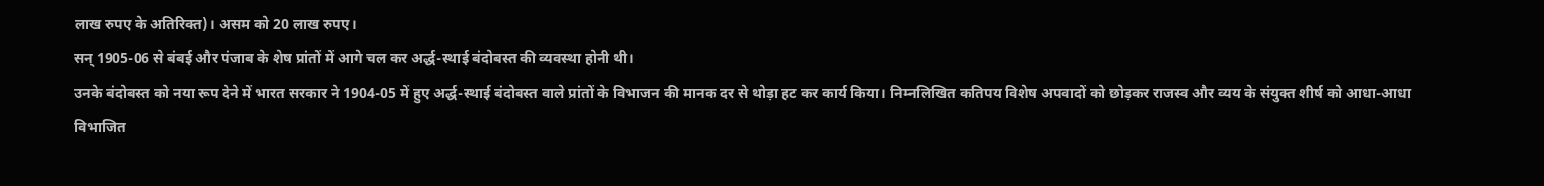लाख रुपए के अतिरिक्त)। असम को 20 लाख रुपए।
सन् 1905-06 से बंबई और पंजाब के शेष प्रांतों में आगे चल कर अर्द्ध-स्थाई बंदोबस्त की व्यवस्था होनी थी।
उनके बंदोबस्त को नया रूप देने में भारत सरकार ने 1904-05 में हुए अर्द्ध-स्थाई बंदोबस्त वाले प्रांतों के विभाजन की मानक दर से थोड़ा हट कर कार्य किया। निम्नलिखित कतिपय विशेष अपवादों को छोड़कर राजस्व और व्यय के संयुक्त शीर्ष को आधा-आधा विभाजित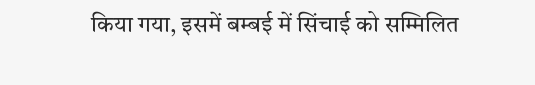किया गया, इसमें बम्बई में सिंचाई को सम्मिलित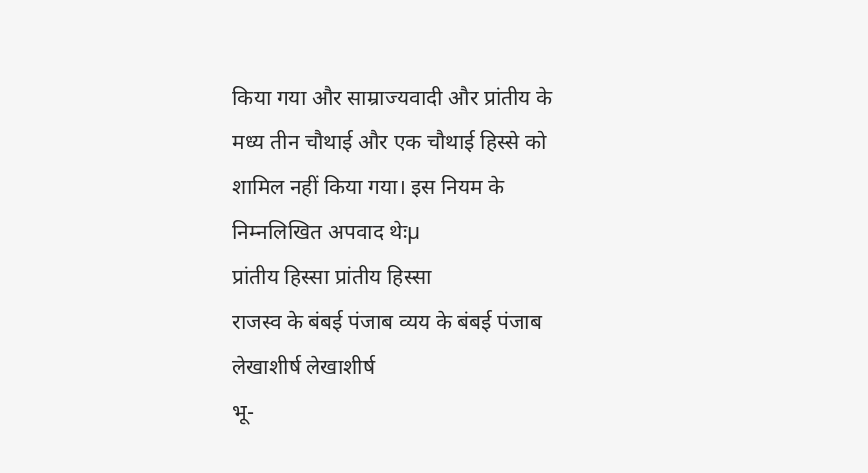किया गया और साम्राज्यवादी और प्रांतीय के मध्य तीन चौथाई और एक चौथाई हिस्से को शामिल नहीं किया गया। इस नियम के निम्नलिखित अपवाद थेःµ
प्रांतीय हिस्सा प्रांतीय हिस्सा
राजस्व के बंबई पंजाब व्यय के बंबई पंजाब लेखाशीर्ष लेखाशीर्ष
भू-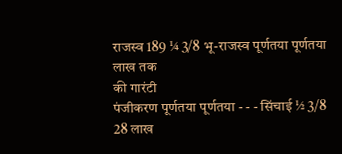राजस्व 189 ¼ 3/8 भू-राजस्व पूर्णतया पूर्णतया
लाख तक
की गारंटी
पंजीकरण पूर्णतया पूर्णतया - - - सिंचाई ½ 3/8
28 लाख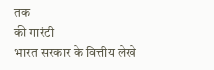तक
की गारंटी
भारत सरकार के वित्तीय लेखे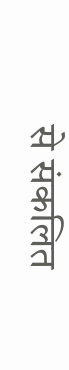से संकलित